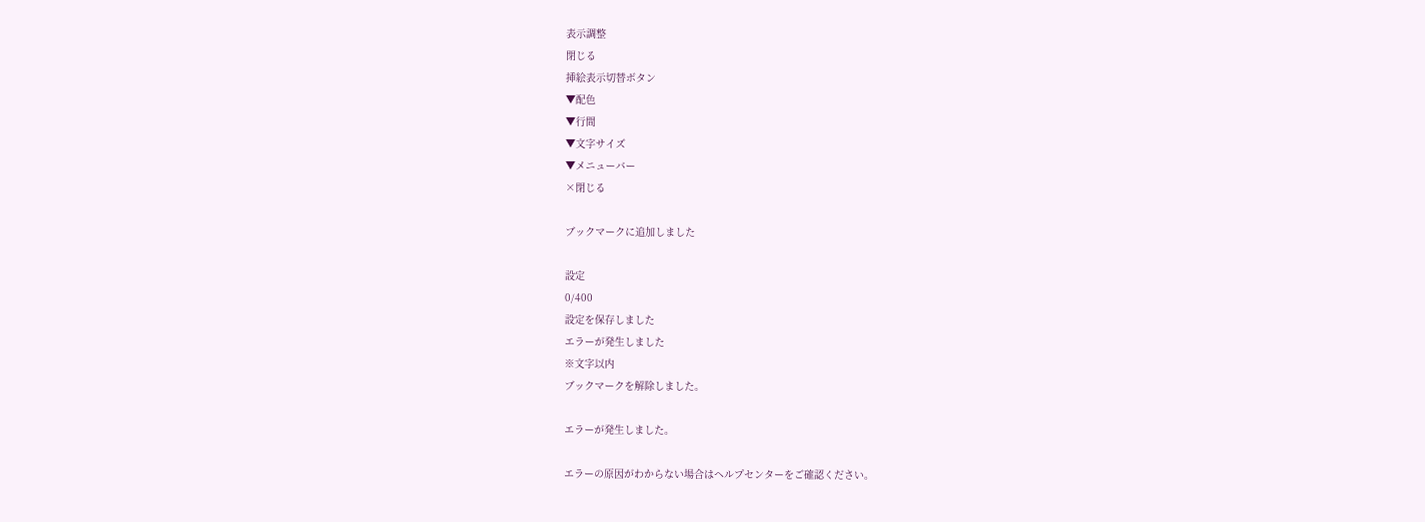表示調整
閉じる
挿絵表示切替ボタン
▼配色
▼行間
▼文字サイズ
▼メニューバー
×閉じる

ブックマークに追加しました

設定
0/400
設定を保存しました
エラーが発生しました
※文字以内
ブックマークを解除しました。

エラーが発生しました。

エラーの原因がわからない場合はヘルプセンターをご確認ください。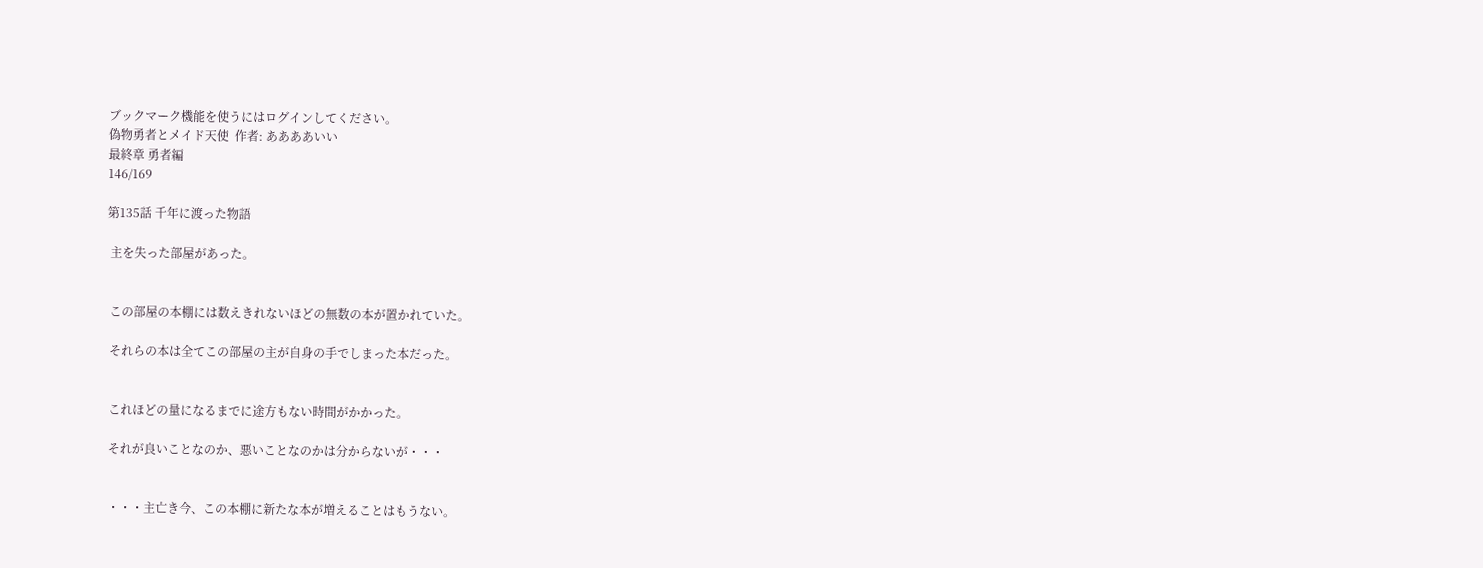ブックマーク機能を使うにはログインしてください。
偽物勇者とメイド天使  作者: ああああいい
最終章 勇者編
146/169

第135話 千年に渡った物語

 主を失った部屋があった。


 この部屋の本棚には数えきれないほどの無数の本が置かれていた。

 それらの本は全てこの部屋の主が自身の手でしまった本だった。


 これほどの量になるまでに途方もない時間がかかった。

 それが良いことなのか、悪いことなのかは分からないが・・・


 ・・・主亡き今、この本棚に新たな本が増えることはもうない。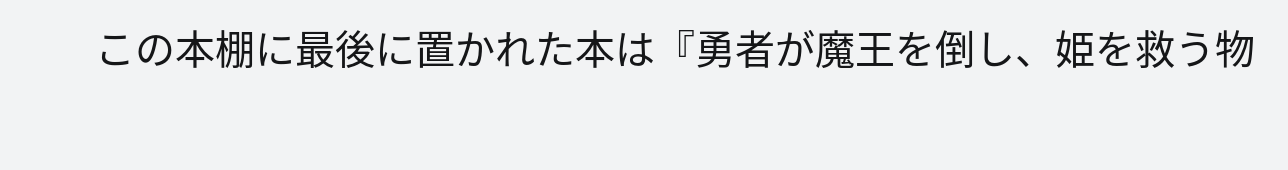この本棚に最後に置かれた本は『勇者が魔王を倒し、姫を救う物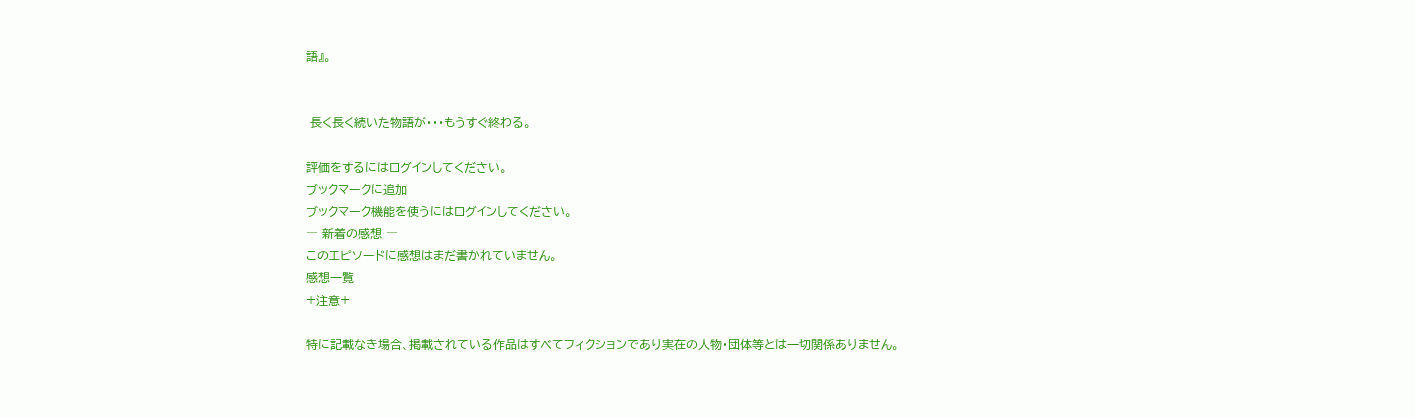語』。


 長く長く続いた物語が・・・もうすぐ終わる。

評価をするにはログインしてください。
ブックマークに追加
ブックマーク機能を使うにはログインしてください。
― 新着の感想 ―
このエピソードに感想はまだ書かれていません。
感想一覧
+注意+

特に記載なき場合、掲載されている作品はすべてフィクションであり実在の人物・団体等とは一切関係ありません。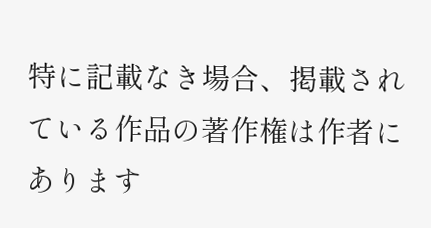特に記載なき場合、掲載されている作品の著作権は作者にあります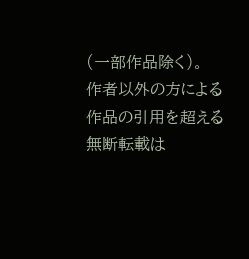(一部作品除く)。
作者以外の方による作品の引用を超える無断転載は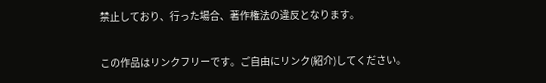禁止しており、行った場合、著作権法の違反となります。

この作品はリンクフリーです。ご自由にリンク(紹介)してください。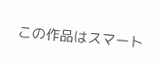この作品はスマート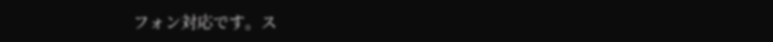フォン対応です。ス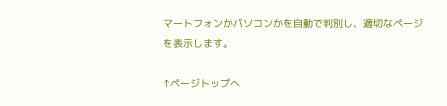マートフォンかパソコンかを自動で判別し、適切なページを表示します。

↑ページトップへ